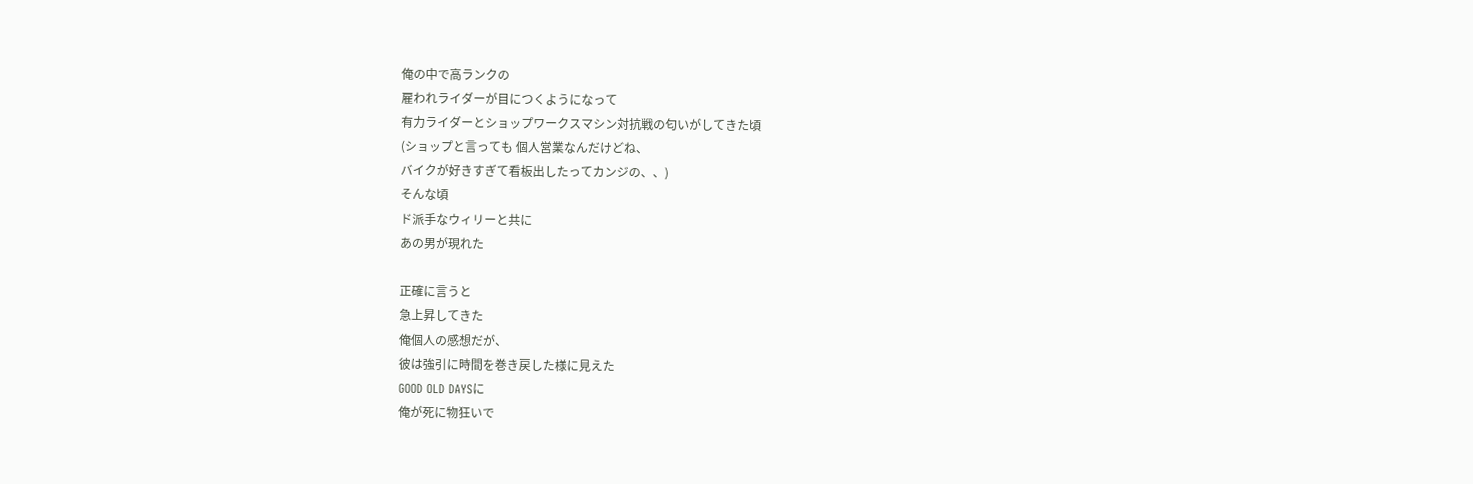俺の中で高ランクの
雇われライダーが目につくようになって
有力ライダーとショップワークスマシン対抗戦の匂いがしてきた頃
(ショップと言っても 個人営業なんだけどね、
バイクが好きすぎて看板出したってカンジの、、)
そんな頃
ド派手なウィリーと共に
あの男が現れた

正確に言うと
急上昇してきた
俺個人の感想だが、
彼は強引に時間を巻き戻した様に見えた
GOOD OLD DAYSに
俺が死に物狂いで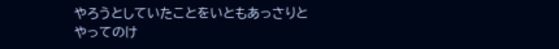やろうとしていたことをいともあっさりと
やってのけ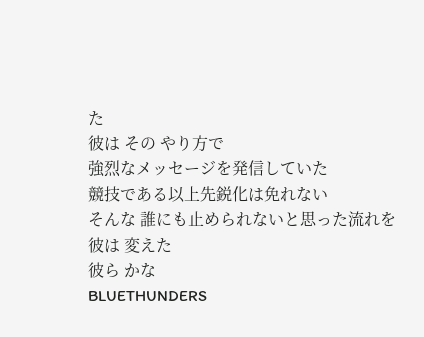た
彼は その やり方で
強烈なメッセージを発信していた
競技である以上先鋭化は免れない
そんな 誰にも止められないと思った流れを
彼は 変えた
彼ら かな
BLUETHUNDERS